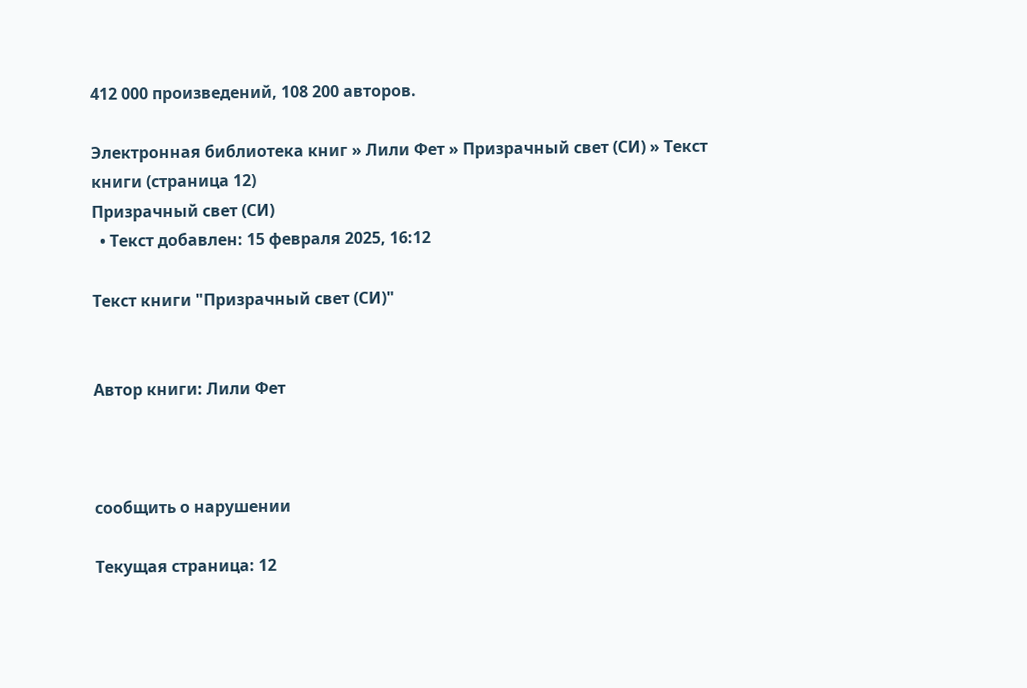412 000 произведений, 108 200 авторов.

Электронная библиотека книг » Лили Фет » Призрачный свет (СИ) » Текст книги (страница 12)
Призрачный свет (СИ)
  • Текст добавлен: 15 февраля 2025, 16:12

Текст книги "Призрачный свет (СИ)"


Автор книги: Лили Фет



сообщить о нарушении

Текущая страница: 12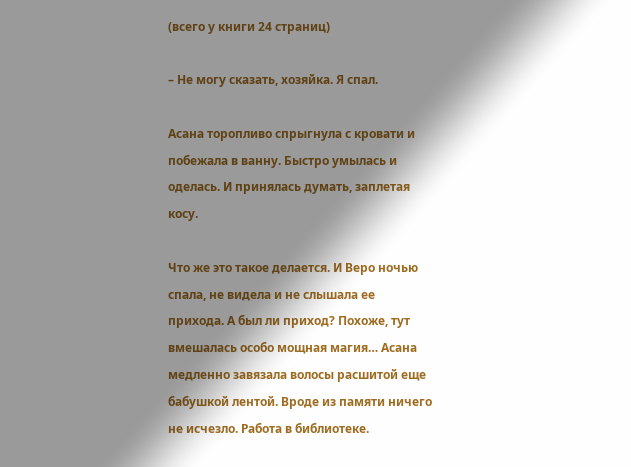(всего у книги 24 страниц)

– Не могу сказать, хозяйка. Я спал.

Асана торопливо спрыгнула с кровати и побежала в ванну. Быстро умылась и оделась. И принялась думать, заплетая косу.

Что же это такое делается. И Веро ночью спала, не видела и не слышала ее прихода. А был ли приход? Похоже, тут вмешалась особо мощная магия… Асана медленно завязала волосы расшитой еще бабушкой лентой. Вроде из памяти ничего не исчезло. Работа в библиотеке.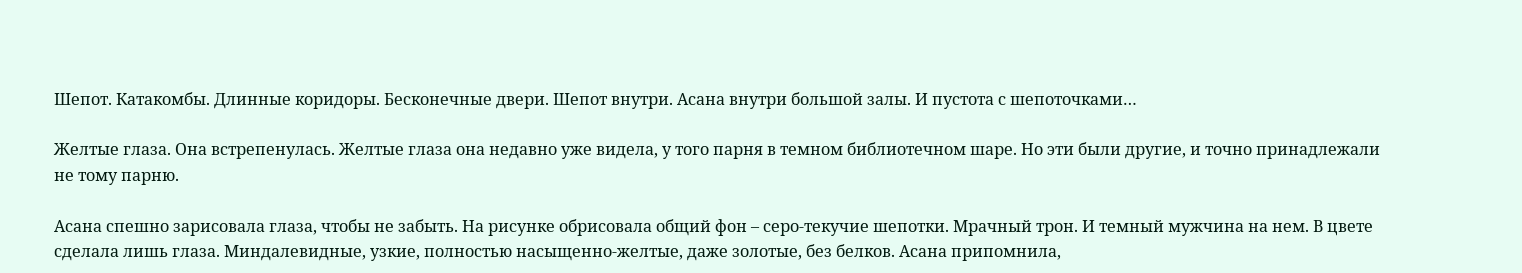Шепот. Катакомбы. Длинные коридоры. Бесконечные двери. Шепот внутри. Асана внутри большой залы. И пустота с шепоточками…

Желтые глаза. Она встрепенулась. Желтые глаза она недавно уже видела, у того парня в темном библиотечном шаре. Но эти были другие, и точно принадлежали не тому парню.

Асана спешно зарисовала глаза, чтобы не забыть. На рисунке обрисовала общий фон – серо-текучие шепотки. Мрачный трон. И темный мужчина на нем. В цвете сделала лишь глаза. Миндалевидные, узкие, полностью насыщенно-желтые, даже золотые, без белков. Асана припомнила,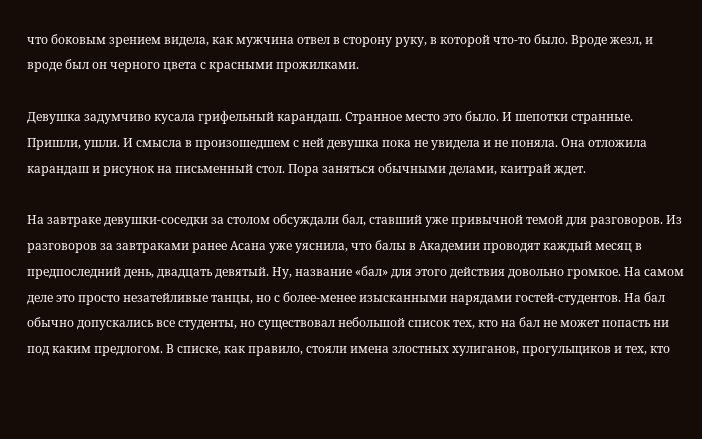что боковым зрением видела, как мужчина отвел в сторону руку, в которой что-то было. Вроде жезл, и вроде был он черного цвета с красными прожилками.

Девушка задумчиво кусала грифельный карандаш. Странное место это было. И шепотки странные. Пришли, ушли. И смысла в произошедшем с ней девушка пока не увидела и не поняла. Она отложила карандаш и рисунок на письменный стол. Пора заняться обычными делами, каитрай ждет.

На завтраке девушки-соседки за столом обсуждали бал, ставший уже привычной темой для разговоров. Из разговоров за завтраками ранее Асана уже уяснила, что балы в Академии проводят каждый месяц в предпоследний день, двадцать девятый. Ну, название «бал» для этого действия довольно громкое. На самом деле это просто незатейливые танцы, но с более-менее изысканными нарядами гостей-студентов. На бал обычно допускались все студенты, но существовал небольшой список тех, кто на бал не может попасть ни под каким предлогом. В списке, как правило, стояли имена злостных хулиганов, прогульщиков и тех, кто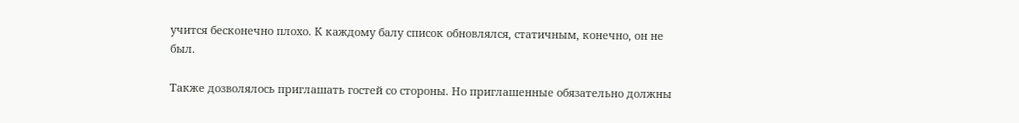учится бесконечно плохо. К каждому балу список обновлялся, статичным, конечно, он не был.

Также дозволялось приглашать гостей со стороны. Но приглашенные обязательно должны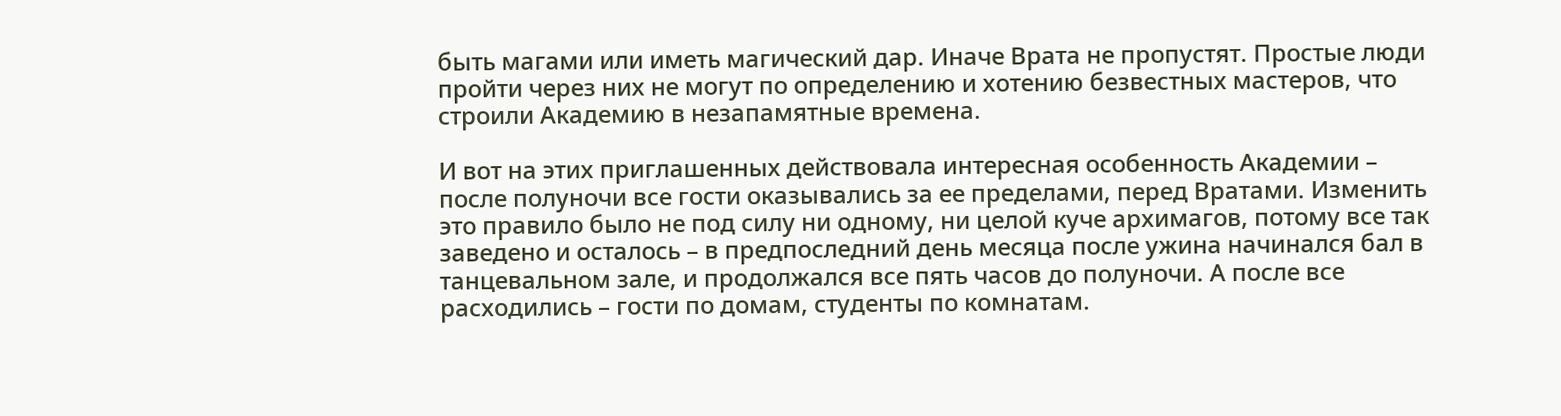быть магами или иметь магический дар. Иначе Врата не пропустят. Простые люди пройти через них не могут по определению и хотению безвестных мастеров, что строили Академию в незапамятные времена.

И вот на этих приглашенных действовала интересная особенность Академии – после полуночи все гости оказывались за ее пределами, перед Вратами. Изменить это правило было не под силу ни одному, ни целой куче архимагов, потому все так заведено и осталось – в предпоследний день месяца после ужина начинался бал в танцевальном зале, и продолжался все пять часов до полуночи. А после все расходились – гости по домам, студенты по комнатам.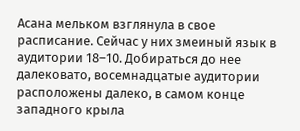Асана мельком взглянула в свое расписание. Сейчас у них змеиный язык в аудитории 18–10. Добираться до нее далековато, восемнадцатые аудитории расположены далеко, в самом конце западного крыла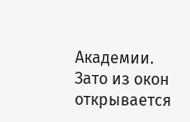Академии. Зато из окон открывается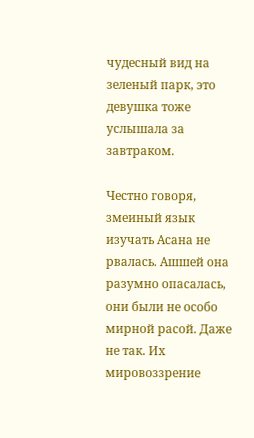чудесный вид на зеленый парк, это девушка тоже услышала за завтраком.

Честно говоря, змеиный язык изучать Асана не рвалась. Ашшей она разумно опасалась, они были не особо мирной расой. Даже не так. Их мировоззрение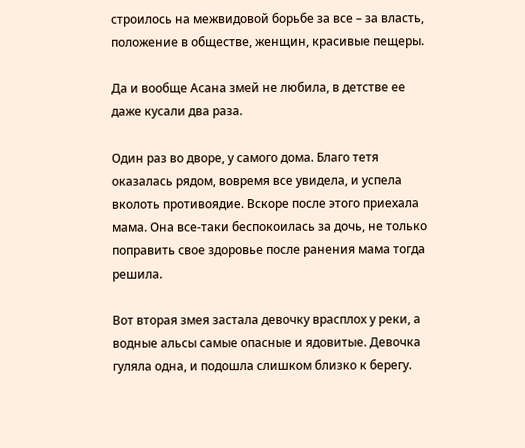строилось на межвидовой борьбе за все – за власть, положение в обществе, женщин, красивые пещеры.

Да и вообще Асана змей не любила, в детстве ее даже кусали два раза.

Один раз во дворе, у самого дома. Благо тетя оказалась рядом, вовремя все увидела, и успела вколоть противоядие. Вскоре после этого приехала мама. Она все-таки беспокоилась за дочь, не только поправить свое здоровье после ранения мама тогда решила.

Вот вторая змея застала девочку врасплох у реки, а водные альсы самые опасные и ядовитые. Девочка гуляла одна, и подошла слишком близко к берегу.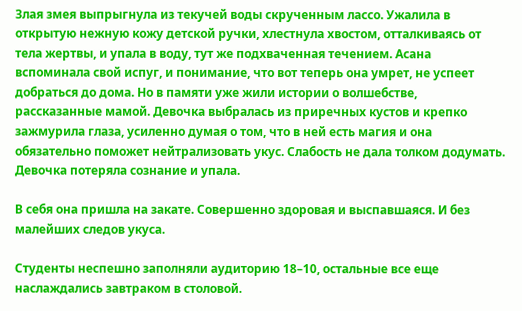Злая змея выпрыгнула из текучей воды скрученным лассо. Ужалила в открытую нежную кожу детской ручки, хлестнула хвостом, отталкиваясь от тела жертвы, и упала в воду, тут же подхваченная течением. Асана вспоминала свой испуг, и понимание, что вот теперь она умрет, не успеет добраться до дома. Но в памяти уже жили истории о волшебстве, рассказанные мамой. Девочка выбралась из приречных кустов и крепко зажмурила глаза, усиленно думая о том, что в ней есть магия и она обязательно поможет нейтрализовать укус. Слабость не дала толком додумать. Девочка потеряла сознание и упала.

В себя она пришла на закате. Совершенно здоровая и выспавшаяся. И без малейших следов укуса.

Студенты неспешно заполняли аудиторию 18–10, остальные все еще наслаждались завтраком в столовой.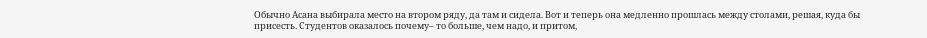Обычно Асана выбирала место на втором ряду, да там и сидела. Вот и теперь она медленно прошлась между столами, решая, куда бы присесть. Студентов оказалось почему– то больше, чем надо, и притом,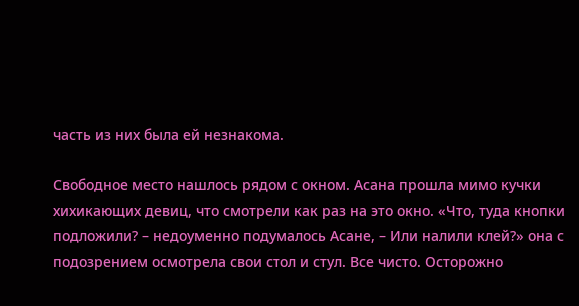часть из них была ей незнакома.

Свободное место нашлось рядом с окном. Асана прошла мимо кучки хихикающих девиц, что смотрели как раз на это окно. «Что, туда кнопки подложили? – недоуменно подумалось Асане, – Или налили клей?» она с подозрением осмотрела свои стол и стул. Все чисто. Осторожно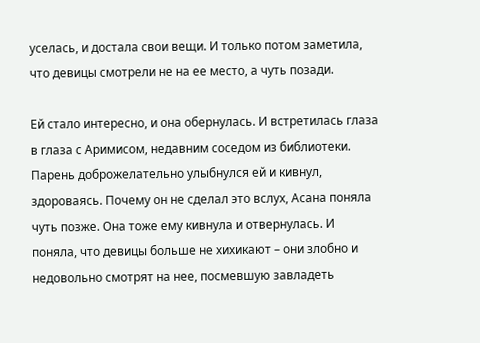уселась, и достала свои вещи. И только потом заметила, что девицы смотрели не на ее место, а чуть позади.

Ей стало интересно, и она обернулась. И встретилась глаза в глаза с Аримисом, недавним соседом из библиотеки. Парень доброжелательно улыбнулся ей и кивнул, здороваясь. Почему он не сделал это вслух, Асана поняла чуть позже. Она тоже ему кивнула и отвернулась. И поняла, что девицы больше не хихикают – они злобно и недовольно смотрят на нее, посмевшую завладеть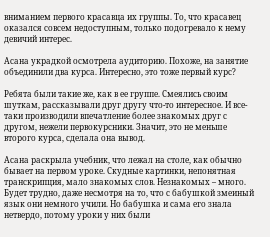вниманием первого красавца их группы. То, что красавец оказался совсем недоступным, только подогревало к нему девичий интерес.

Асана украдкой осмотрела аудиторию. Похоже, на занятие объединили два курса. Интересно, это тоже первый курс?

Ребята были такие же, как в ее группе. Смеялись своим шуткам, рассказывали друг другу что-то интересное. И все-таки производили впечатление более знакомых друг с другом, нежели первокурсники. Значит, это не меньше второго курса, сделала она вывод.

Асана раскрыла учебник, что лежал на столе, как обычно бывает на первом уроке. Скудные картинки, непонятная транскрипция, мало знакомых слов. Незнакомых – много. Будет трудно, даже несмотря на то, что с бабушкой змеиный язык они немного учили. Но бабушка и сама его знала нетвердо, потому уроки у них были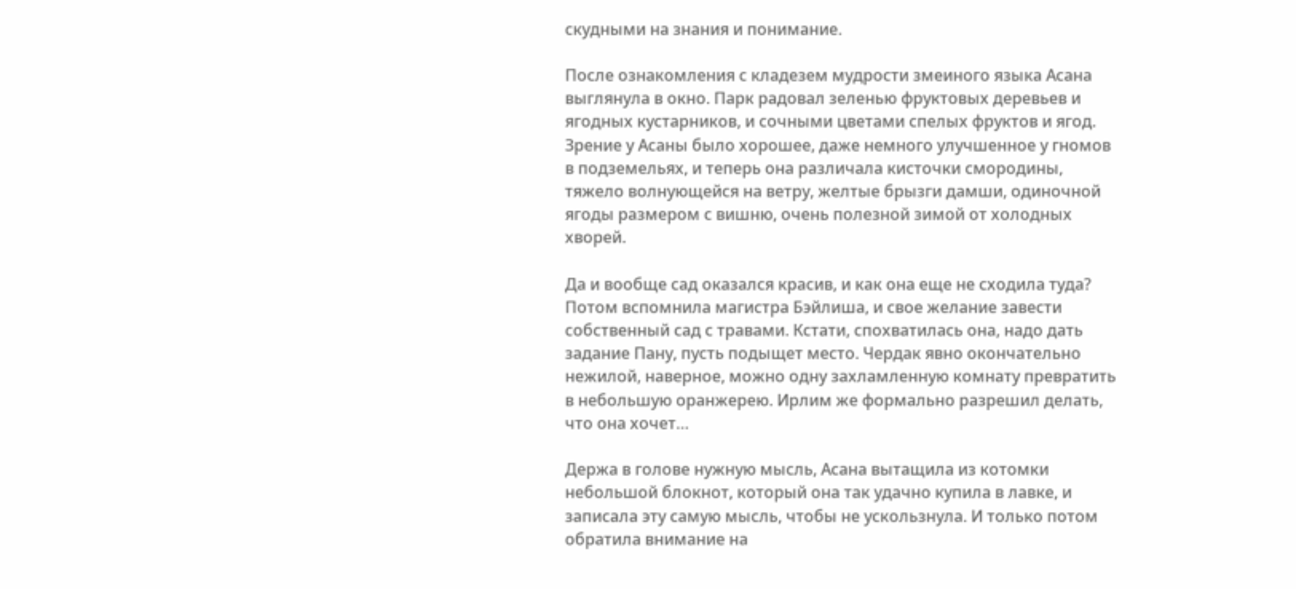скудными на знания и понимание.

После ознакомления с кладезем мудрости змеиного языка Асана выглянула в окно. Парк радовал зеленью фруктовых деревьев и ягодных кустарников, и сочными цветами спелых фруктов и ягод. Зрение у Асаны было хорошее, даже немного улучшенное у гномов в подземельях, и теперь она различала кисточки смородины, тяжело волнующейся на ветру, желтые брызги дамши, одиночной ягоды размером с вишню, очень полезной зимой от холодных хворей.

Да и вообще сад оказался красив, и как она еще не сходила туда? Потом вспомнила магистра Бэйлиша, и свое желание завести собственный сад с травами. Кстати, спохватилась она, надо дать задание Пану, пусть подыщет место. Чердак явно окончательно нежилой, наверное, можно одну захламленную комнату превратить в небольшую оранжерею. Ирлим же формально разрешил делать, что она хочет…

Держа в голове нужную мысль, Асана вытащила из котомки небольшой блокнот, который она так удачно купила в лавке, и записала эту самую мысль, чтобы не ускользнула. И только потом обратила внимание на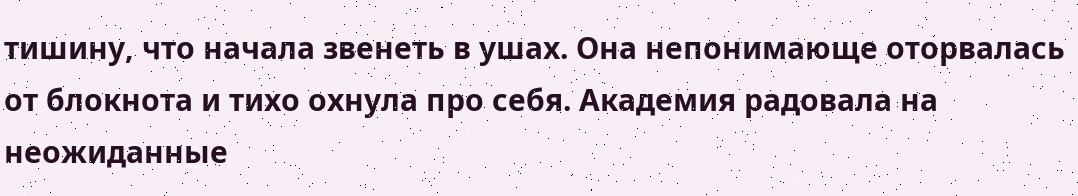тишину, что начала звенеть в ушах. Она непонимающе оторвалась от блокнота и тихо охнула про себя. Академия радовала на неожиданные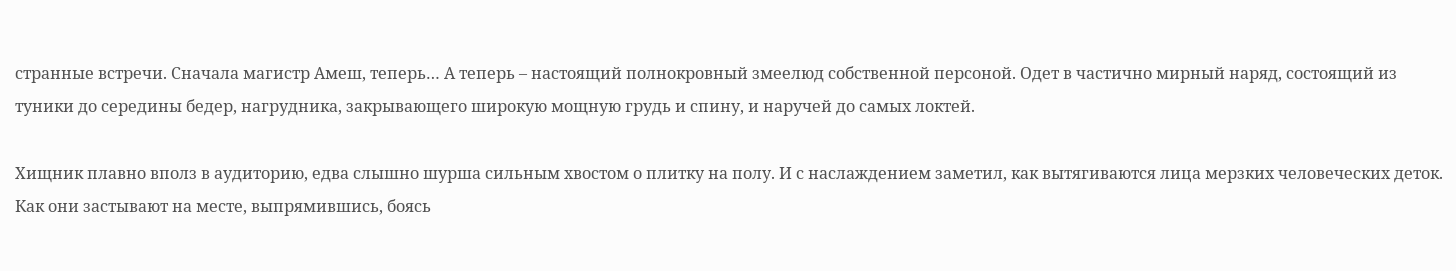странные встречи. Сначала магистр Амеш, теперь… А теперь – настоящий полнокровный змеелюд собственной персоной. Одет в частично мирный наряд, состоящий из туники до середины бедер, нагрудника, закрывающего широкую мощную грудь и спину, и наручей до самых локтей.

Хищник плавно вполз в аудиторию, едва слышно шурша сильным хвостом о плитку на полу. И с наслаждением заметил, как вытягиваются лица мерзких человеческих деток. Как они застывают на месте, выпрямившись, боясь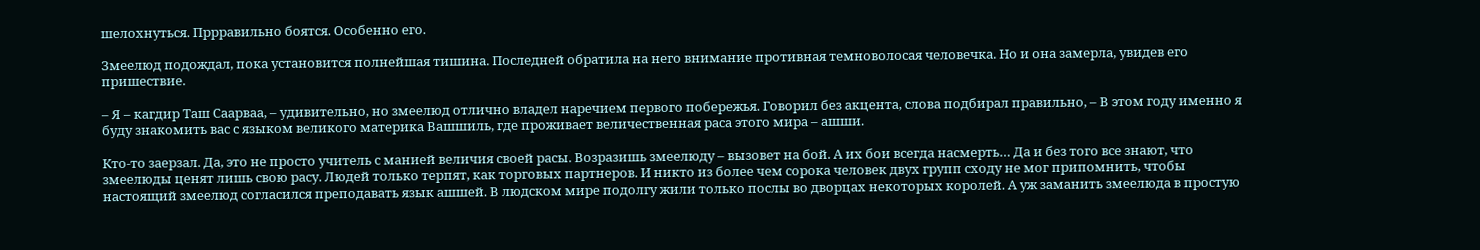шелохнуться. Пррравильно боятся. Особенно его.

Змеелюд подождал, пока установится полнейшая тишина. Последней обратила на него внимание противная темноволосая человечка. Но и она замерла, увидев его пришествие.

– Я – кагдир Таш Саарваа, – удивительно, но змеелюд отлично владел наречием первого побережья. Говорил без акцента, слова подбирал правильно, – В этом году именно я буду знакомить вас с языком великого материка Вашшиль, где проживает величественная раса этого мира – ашши.

Кто-то заерзал. Да, это не просто учитель с манией величия своей расы. Возразишь змеелюду – вызовет на бой. А их бои всегда насмерть… Да и без того все знают, что змеелюды ценят лишь свою расу. Людей только терпят, как торговых партнеров. И никто из более чем сорока человек двух групп сходу не мог припомнить, чтобы настоящий змеелюд согласился преподавать язык ашшей. В людском мире подолгу жили только послы во дворцах некоторых королей. А уж заманить змеелюда в простую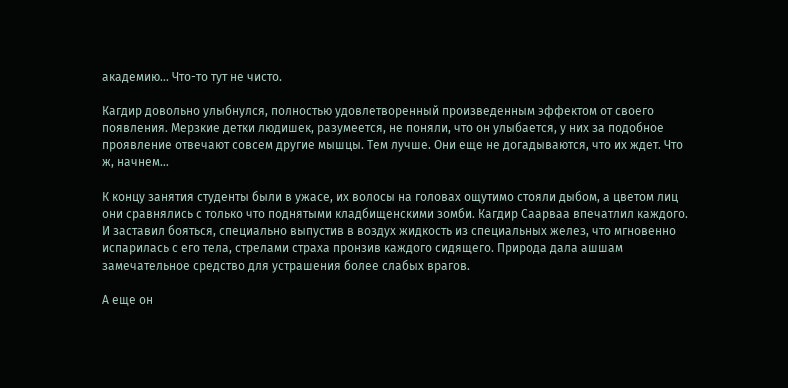академию… Что-то тут не чисто.

Кагдир довольно улыбнулся, полностью удовлетворенный произведенным эффектом от своего появления. Мерзкие детки людишек, разумеется, не поняли, что он улыбается, у них за подобное проявление отвечают совсем другие мышцы. Тем лучше. Они еще не догадываются, что их ждет. Что ж, начнем…

К концу занятия студенты были в ужасе, их волосы на головах ощутимо стояли дыбом, а цветом лиц они сравнялись с только что поднятыми кладбищенскими зомби. Кагдир Саарваа впечатлил каждого. И заставил бояться, специально выпустив в воздух жидкость из специальных желез, что мгновенно испарилась с его тела, стрелами страха пронзив каждого сидящего. Природа дала ашшам замечательное средство для устрашения более слабых врагов.

А еще он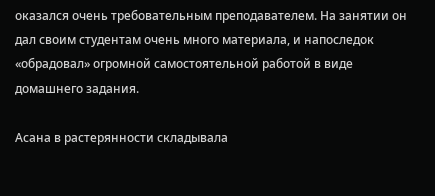оказался очень требовательным преподавателем. На занятии он дал своим студентам очень много материала, и напоследок «обрадовал» огромной самостоятельной работой в виде домашнего задания.

Асана в растерянности складывала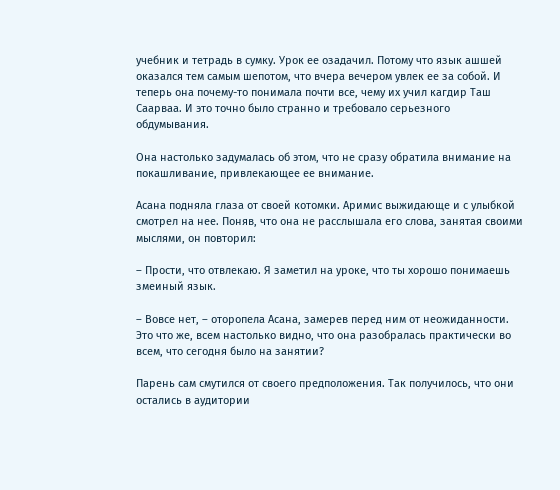учебник и тетрадь в сумку. Урок ее озадачил. Потому что язык ашшей оказался тем самым шепотом, что вчера вечером увлек ее за собой. И теперь она почему-то понимала почти все, чему их учил кагдир Таш Саарваа. И это точно было странно и требовало серьезного обдумывания.

Она настолько задумалась об этом, что не сразу обратила внимание на покашливание, привлекающее ее внимание.

Асана подняла глаза от своей котомки. Аримис выжидающе и с улыбкой смотрел на нее. Поняв, что она не расслышала его слова, занятая своими мыслями, он повторил:

– Прости, что отвлекаю. Я заметил на уроке, что ты хорошо понимаешь змеиный язык.

– Вовсе нет, – оторопела Асана, замерев перед ним от неожиданности. Это что же, всем настолько видно, что она разобралась практически во всем, что сегодня было на занятии?

Парень сам смутился от своего предположения. Так получилось, что они остались в аудитории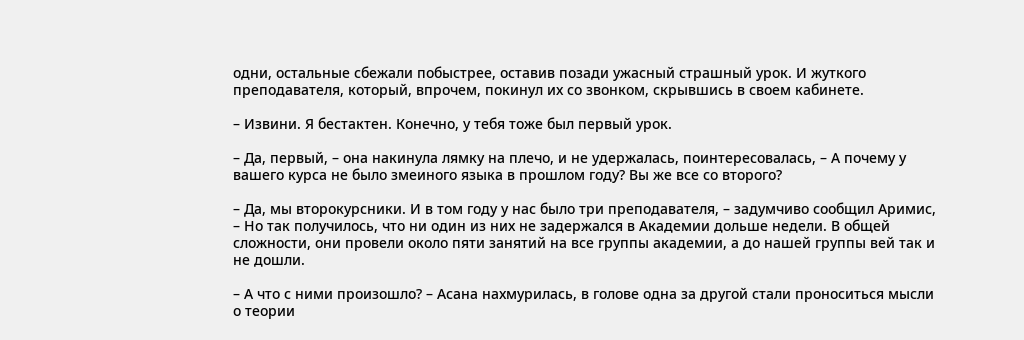одни, остальные сбежали побыстрее, оставив позади ужасный страшный урок. И жуткого преподавателя, который, впрочем, покинул их со звонком, скрывшись в своем кабинете.

– Извини. Я бестактен. Конечно, у тебя тоже был первый урок.

– Да, первый, – она накинула лямку на плечо, и не удержалась, поинтересовалась, – А почему у вашего курса не было змеиного языка в прошлом году? Вы же все со второго?

– Да, мы второкурсники. И в том году у нас было три преподавателя, – задумчиво сообщил Аримис, – Но так получилось, что ни один из них не задержался в Академии дольше недели. В общей сложности, они провели около пяти занятий на все группы академии, а до нашей группы вей так и не дошли.

– А что с ними произошло? – Асана нахмурилась, в голове одна за другой стали проноситься мысли о теории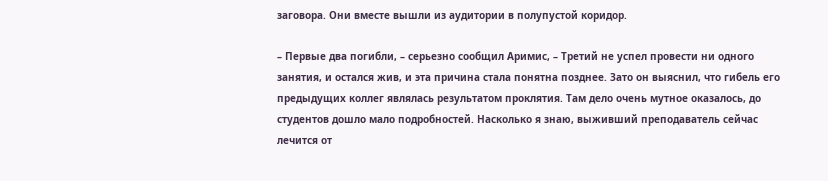заговора. Они вместе вышли из аудитории в полупустой коридор.

– Первые два погибли, – серьезно сообщил Аримис, – Третий не успел провести ни одного занятия, и остался жив, и эта причина стала понятна позднее. Зато он выяснил, что гибель его предыдущих коллег являлась результатом проклятия. Там дело очень мутное оказалось, до студентов дошло мало подробностей. Насколько я знаю, выживший преподаватель сейчас лечится от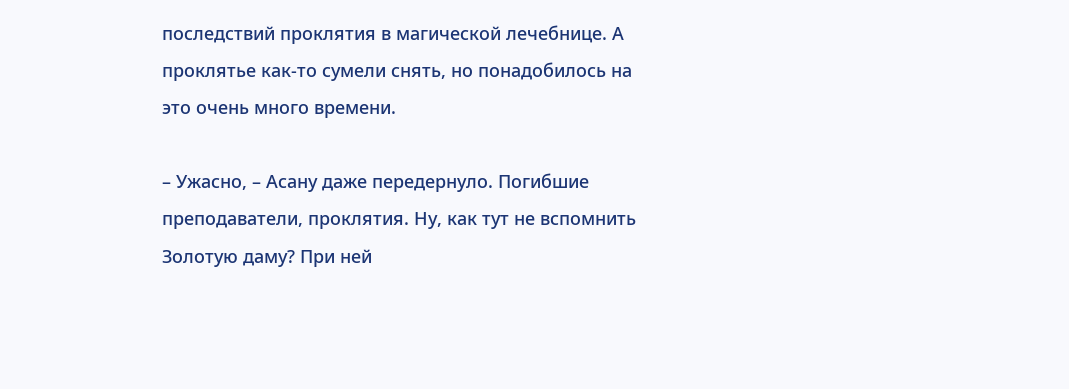последствий проклятия в магической лечебнице. А проклятье как-то сумели снять, но понадобилось на это очень много времени.

– Ужасно, – Асану даже передернуло. Погибшие преподаватели, проклятия. Ну, как тут не вспомнить Золотую даму? При ней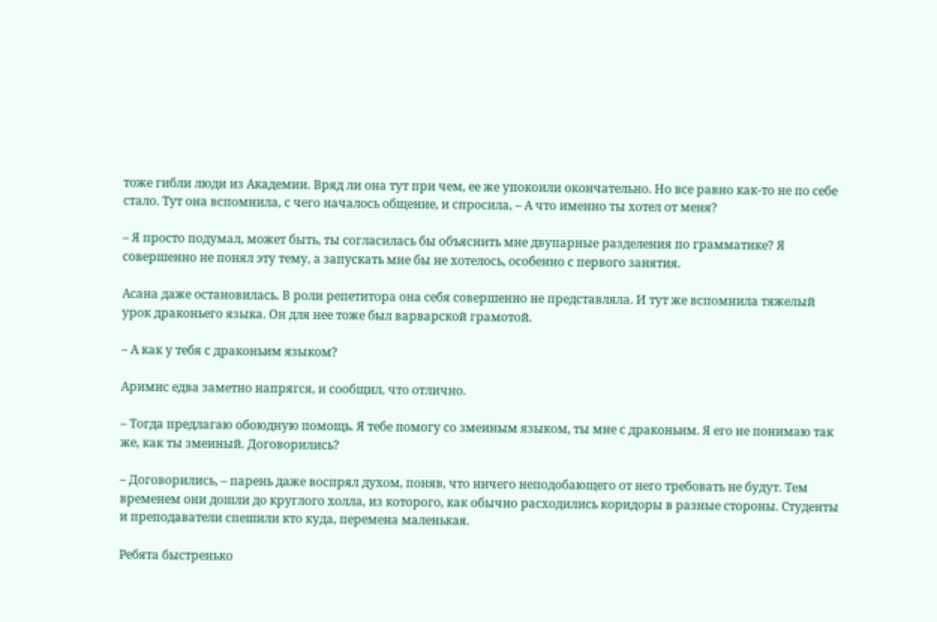тоже гибли люди из Академии. Вряд ли она тут при чем, ее же упокоили окончательно. Но все равно как-то не по себе стало. Тут она вспомнила, с чего началось общение, и спросила, – А что именно ты хотел от меня?

– Я просто подумал, может быть, ты согласилась бы объяснить мне двупарные разделения по грамматике? Я совершенно не понял эту тему, а запускать мне бы не хотелось, особенно с первого занятия.

Асана даже остановилась. В роли репетитора она себя совершенно не представляла. И тут же вспомнила тяжелый урок драконьего языка. Он для нее тоже был варварской грамотой.

– А как у тебя с драконьим языком?

Аримис едва заметно напрягся, и сообщил, что отлично.

– Тогда предлагаю обоюдную помощь. Я тебе помогу со змеиным языком, ты мне с драконьим. Я его не понимаю так же, как ты змеиный. Договорились?

– Договорились, – парень даже воспрял духом, поняв, что ничего неподобающего от него требовать не будут. Тем временем они дошли до круглого холла, из которого, как обычно расходились коридоры в разные стороны. Студенты и преподаватели спешили кто куда, перемена маленькая.

Ребята быстренько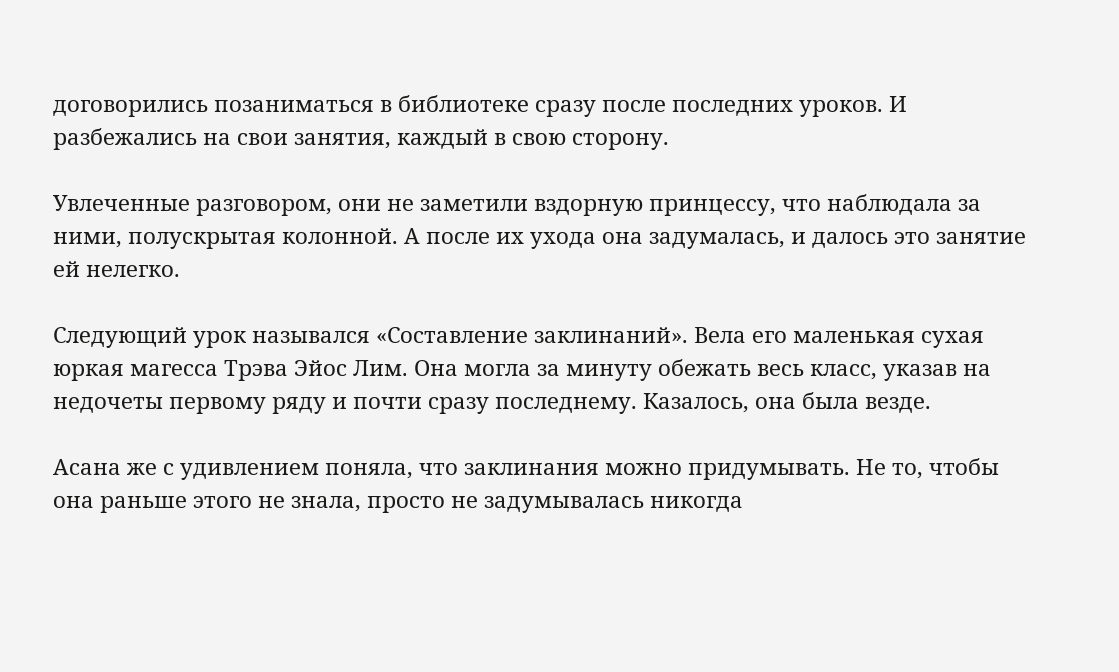договорились позаниматься в библиотеке сразу после последних уроков. И разбежались на свои занятия, каждый в свою сторону.

Увлеченные разговором, они не заметили вздорную принцессу, что наблюдала за ними, полускрытая колонной. А после их ухода она задумалась, и далось это занятие ей нелегко.

Следующий урок назывался «Составление заклинаний». Вела его маленькая сухая юркая магесса Трэва Эйос Лим. Она могла за минуту обежать весь класс, указав на недочеты первому ряду и почти сразу последнему. Казалось, она была везде.

Асана же с удивлением поняла, что заклинания можно придумывать. Не то, чтобы она раньше этого не знала, просто не задумывалась никогда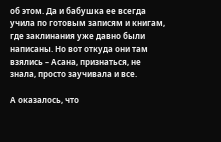об этом. Да и бабушка ее всегда учила по готовым записям и книгам, где заклинания уже давно были написаны. Но вот откуда они там взялись – Асана, признаться, не знала, просто заучивала и все.

А оказалось, что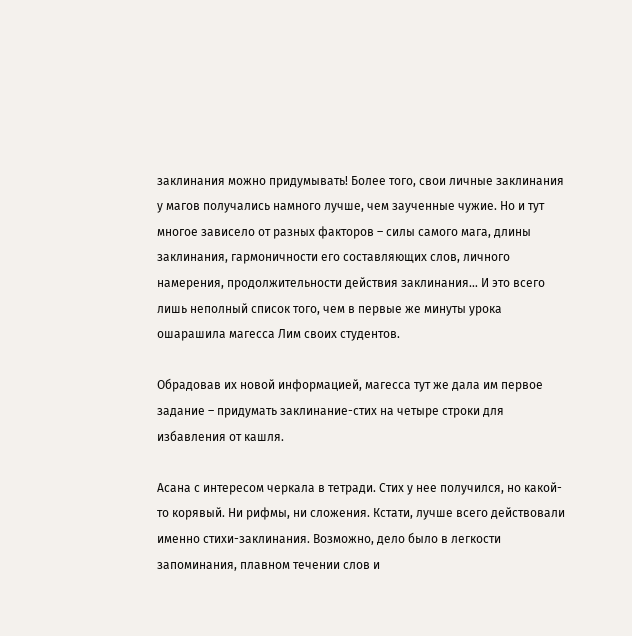заклинания можно придумывать! Более того, свои личные заклинания у магов получались намного лучше, чем заученные чужие. Но и тут многое зависело от разных факторов – силы самого мага, длины заклинания, гармоничности его составляющих слов, личного намерения, продолжительности действия заклинания… И это всего лишь неполный список того, чем в первые же минуты урока ошарашила магесса Лим своих студентов.

Обрадовав их новой информацией, магесса тут же дала им первое задание – придумать заклинание-стих на четыре строки для избавления от кашля.

Асана с интересом черкала в тетради. Стих у нее получился, но какой-то корявый. Ни рифмы, ни сложения. Кстати, лучше всего действовали именно стихи-заклинания. Возможно, дело было в легкости запоминания, плавном течении слов и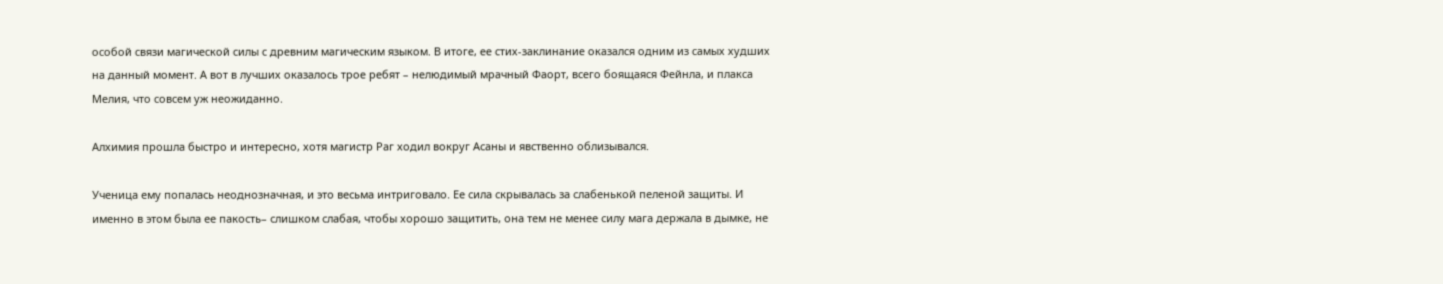особой связи магической силы с древним магическим языком. В итоге, ее стих-заклинание оказался одним из самых худших на данный момент. А вот в лучших оказалось трое ребят – нелюдимый мрачный Фаорт, всего боящаяся Фейнла, и плакса Мелия, что совсем уж неожиданно.

Алхимия прошла быстро и интересно, хотя магистр Раг ходил вокруг Асаны и явственно облизывался.

Ученица ему попалась неоднозначная, и это весьма интриговало. Ее сила скрывалась за слабенькой пеленой защиты. И именно в этом была ее пакость– слишком слабая, чтобы хорошо защитить, она тем не менее силу мага держала в дымке, не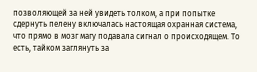позволяющей за ней увидеть толком, а при попытке сдернуть пелену включалась настоящая охранная система, что прямо в мозг магу подавала сигнал о происходящем. То есть, тайком заглянуть за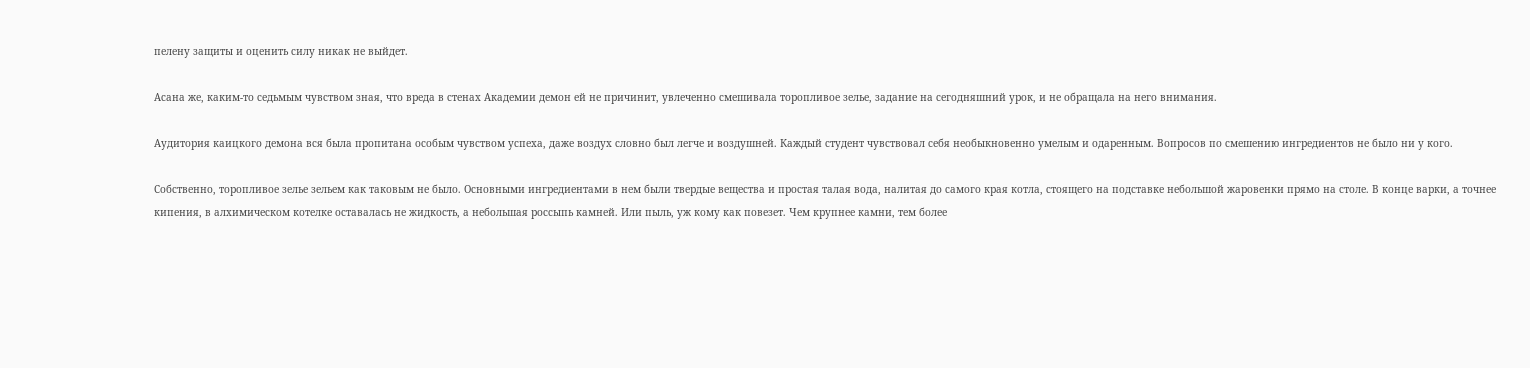пелену защиты и оценить силу никак не выйдет.

Асана же, каким-то седьмым чувством зная, что вреда в стенах Академии демон ей не причинит, увлеченно смешивала торопливое зелье, задание на сегодняшний урок, и не обращала на него внимания.

Аудитория каицкого демона вся была пропитана особым чувством успеха, даже воздух словно был легче и воздушней. Каждый студент чувствовал себя необыкновенно умелым и одаренным. Вопросов по смешению ингредиентов не было ни у кого.

Собственно, торопливое зелье зельем как таковым не было. Основными ингредиентами в нем были твердые вещества и простая талая вода, налитая до самого края котла, стоящего на подставке небольшой жаровенки прямо на столе. В конце варки, а точнее кипения, в алхимическом котелке оставалась не жидкость, а небольшая россыпь камней. Или пыль, уж кому как повезет. Чем крупнее камни, тем более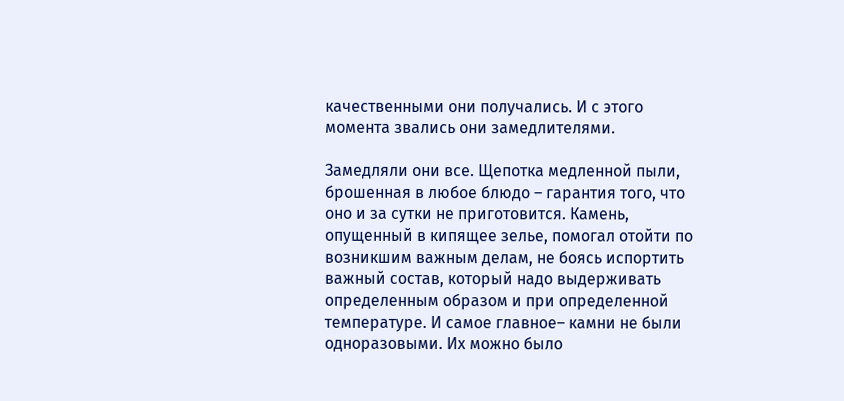качественными они получались. И с этого момента звались они замедлителями.

Замедляли они все. Щепотка медленной пыли, брошенная в любое блюдо – гарантия того, что оно и за сутки не приготовится. Камень, опущенный в кипящее зелье, помогал отойти по возникшим важным делам, не боясь испортить важный состав, который надо выдерживать определенным образом и при определенной температуре. И самое главное– камни не были одноразовыми. Их можно было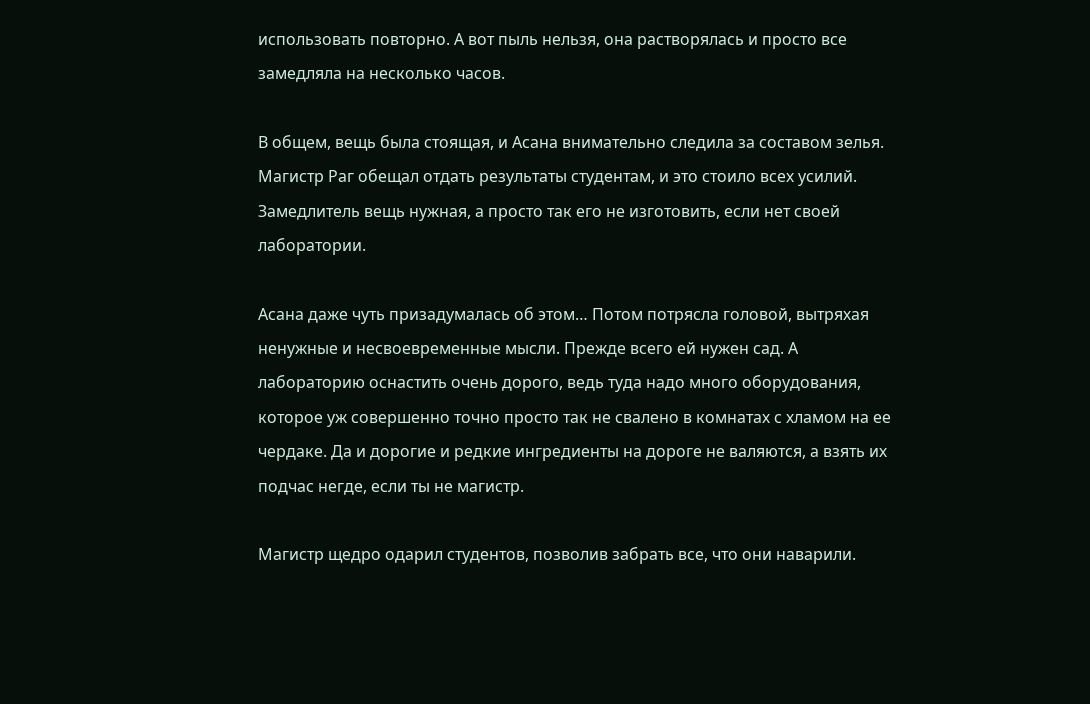использовать повторно. А вот пыль нельзя, она растворялась и просто все замедляла на несколько часов.

В общем, вещь была стоящая, и Асана внимательно следила за составом зелья. Магистр Раг обещал отдать результаты студентам, и это стоило всех усилий. Замедлитель вещь нужная, а просто так его не изготовить, если нет своей лаборатории.

Асана даже чуть призадумалась об этом… Потом потрясла головой, вытряхая ненужные и несвоевременные мысли. Прежде всего ей нужен сад. А лабораторию оснастить очень дорого, ведь туда надо много оборудования, которое уж совершенно точно просто так не свалено в комнатах с хламом на ее чердаке. Да и дорогие и редкие ингредиенты на дороге не валяются, а взять их подчас негде, если ты не магистр.

Магистр щедро одарил студентов, позволив забрать все, что они наварили.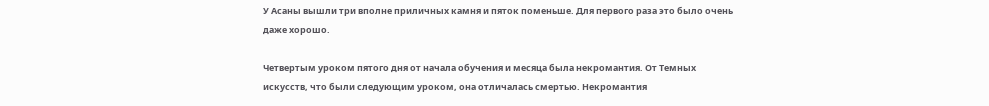У Асаны вышли три вполне приличных камня и пяток поменьше. Для первого раза это было очень даже хорошо.

Четвертым уроком пятого дня от начала обучения и месяца была некромантия. От Темных искусств, что были следующим уроком, она отличалась смертью. Некромантия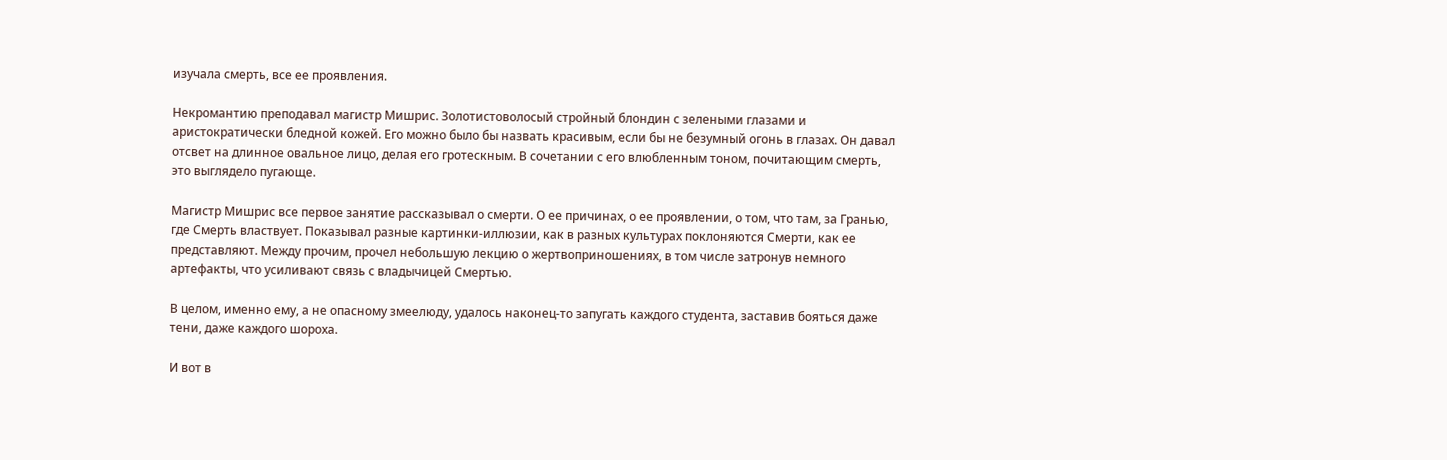изучала смерть, все ее проявления.

Некромантию преподавал магистр Мишрис. Золотистоволосый стройный блондин с зелеными глазами и аристократически бледной кожей. Его можно было бы назвать красивым, если бы не безумный огонь в глазах. Он давал отсвет на длинное овальное лицо, делая его гротескным. В сочетании с его влюбленным тоном, почитающим смерть, это выглядело пугающе.

Магистр Мишрис все первое занятие рассказывал о смерти. О ее причинах, о ее проявлении, о том, что там, за Гранью, где Смерть властвует. Показывал разные картинки-иллюзии, как в разных культурах поклоняются Смерти, как ее представляют. Между прочим, прочел небольшую лекцию о жертвоприношениях, в том числе затронув немного артефакты, что усиливают связь с владычицей Смертью.

В целом, именно ему, а не опасному змеелюду, удалось наконец-то запугать каждого студента, заставив бояться даже тени, даже каждого шороха.

И вот в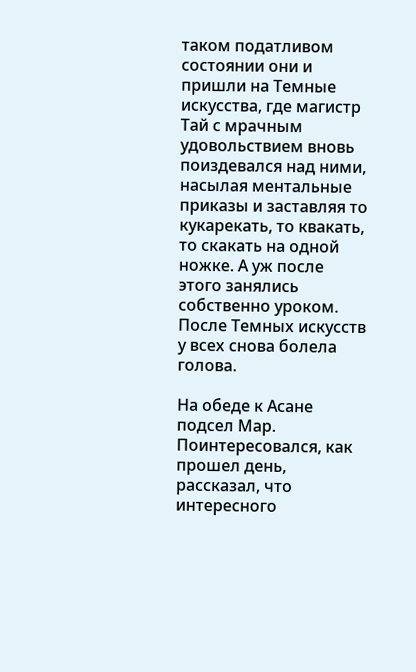таком податливом состоянии они и пришли на Темные искусства, где магистр Тай с мрачным удовольствием вновь поиздевался над ними, насылая ментальные приказы и заставляя то кукарекать, то квакать, то скакать на одной ножке. А уж после этого занялись собственно уроком. После Темных искусств у всех снова болела голова.

На обеде к Асане подсел Мар. Поинтересовался, как прошел день, рассказал, что интересного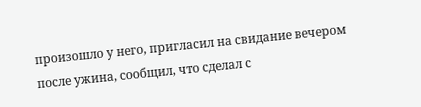произошло у него, пригласил на свидание вечером после ужина, сообщил, что сделал с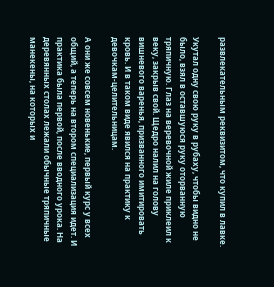развлекательным реквизитом, что купил в лавке.

Укутал одну свою руку в рубаху, чтобы видно не было, взял в оставшуюся руку оторванную тряпичную. Глаз на веревочной жиле приклеил к веку, закрыв свой. Щедро налил на голову вишневого варенья, призванного имитировать кровь. И в таком виде явился на практику к девочкам-целительницам.

А они же совсем новенькие, первый курс у всех общий, а теперь на втором специализация идет. И практика была первой, после вводного урока. На деревянных столах лежали обычные тряпичные манекены, на которых и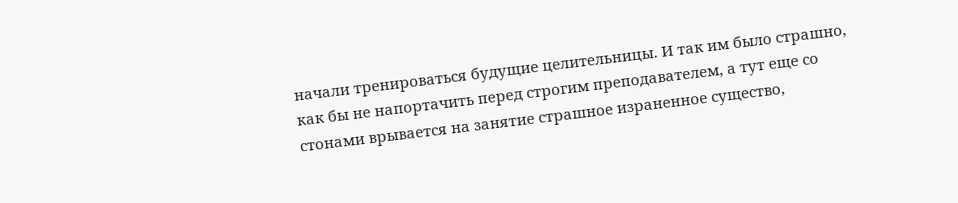начали тренироваться будущие целительницы. И так им было страшно, как бы не напортачить перед строгим преподавателем, а тут еще со стонами врывается на занятие страшное израненное существо,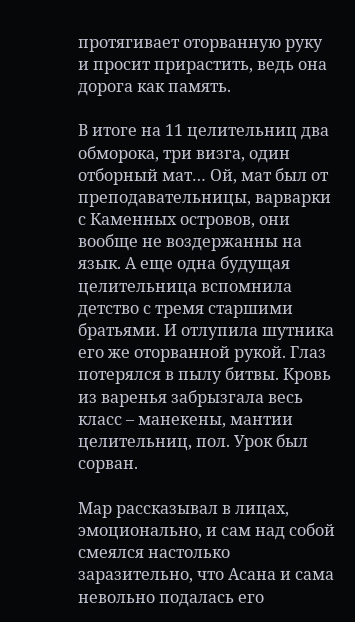протягивает оторванную руку и просит прирастить, ведь она дорога как память.

В итоге на 11 целительниц два обморока, три визга, один отборный мат… Ой, мат был от преподавательницы, варварки с Каменных островов, они вообще не воздержанны на язык. А еще одна будущая целительница вспомнила детство с тремя старшими братьями. И отлупила шутника его же оторванной рукой. Глаз потерялся в пылу битвы. Кровь из варенья забрызгала весь класс – манекены, мантии целительниц, пол. Урок был сорван.

Мар рассказывал в лицах, эмоционально, и сам над собой смеялся настолько заразительно, что Асана и сама невольно подалась его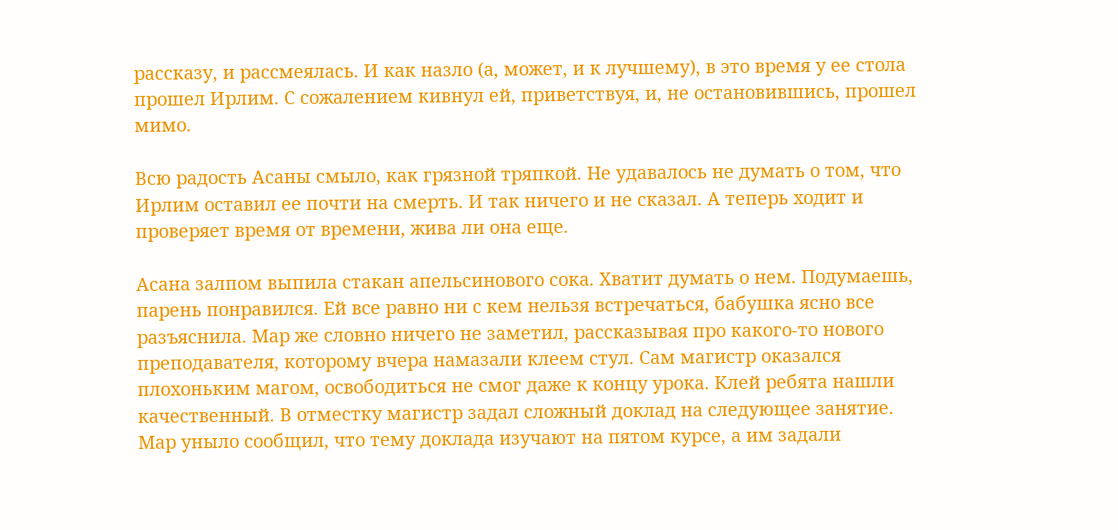рассказу, и рассмеялась. И как назло (а, может, и к лучшему), в это время у ее стола прошел Ирлим. С сожалением кивнул ей, приветствуя, и, не остановившись, прошел мимо.

Всю радость Асаны смыло, как грязной тряпкой. Не удавалось не думать о том, что Ирлим оставил ее почти на смерть. И так ничего и не сказал. А теперь ходит и проверяет время от времени, жива ли она еще.

Асана залпом выпила стакан апельсинового сока. Хватит думать о нем. Подумаешь, парень понравился. Ей все равно ни с кем нельзя встречаться, бабушка ясно все разъяснила. Мар же словно ничего не заметил, рассказывая про какого-то нового преподавателя, которому вчера намазали клеем стул. Сам магистр оказался плохоньким магом, освободиться не смог даже к концу урока. Клей ребята нашли качественный. В отместку магистр задал сложный доклад на следующее занятие. Мар уныло сообщил, что тему доклада изучают на пятом курсе, а им задали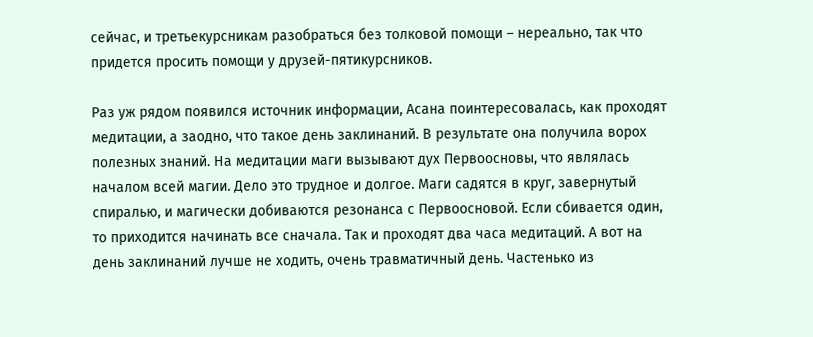сейчас, и третьекурсникам разобраться без толковой помощи – нереально, так что придется просить помощи у друзей-пятикурсников.

Раз уж рядом появился источник информации, Асана поинтересовалась, как проходят медитации, а заодно, что такое день заклинаний. В результате она получила ворох полезных знаний. На медитации маги вызывают дух Первоосновы, что являлась началом всей магии. Дело это трудное и долгое. Маги садятся в круг, завернутый спиралью, и магически добиваются резонанса с Первоосновой. Если сбивается один, то приходится начинать все сначала. Так и проходят два часа медитаций. А вот на день заклинаний лучше не ходить, очень травматичный день. Частенько из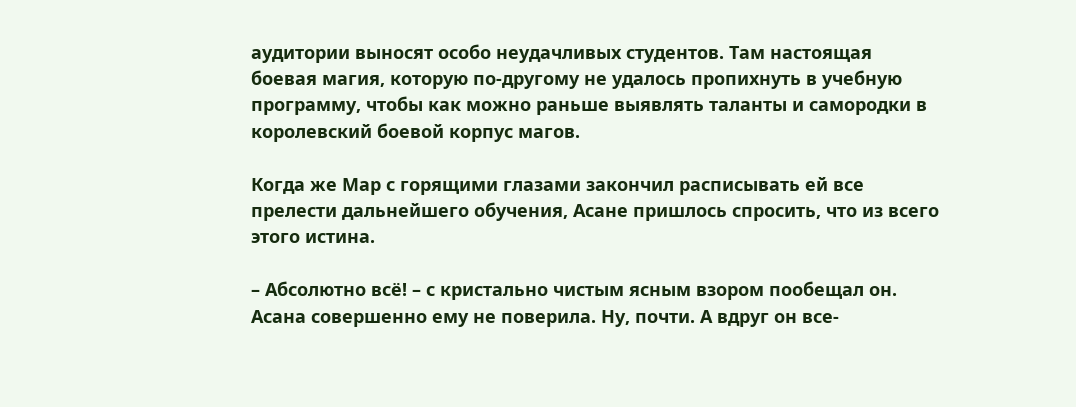аудитории выносят особо неудачливых студентов. Там настоящая боевая магия, которую по-другому не удалось пропихнуть в учебную программу, чтобы как можно раньше выявлять таланты и самородки в королевский боевой корпус магов.

Когда же Мар с горящими глазами закончил расписывать ей все прелести дальнейшего обучения, Асане пришлось спросить, что из всего этого истина.

– Абсолютно всё! – с кристально чистым ясным взором пообещал он. Асана совершенно ему не поверила. Ну, почти. А вдруг он все-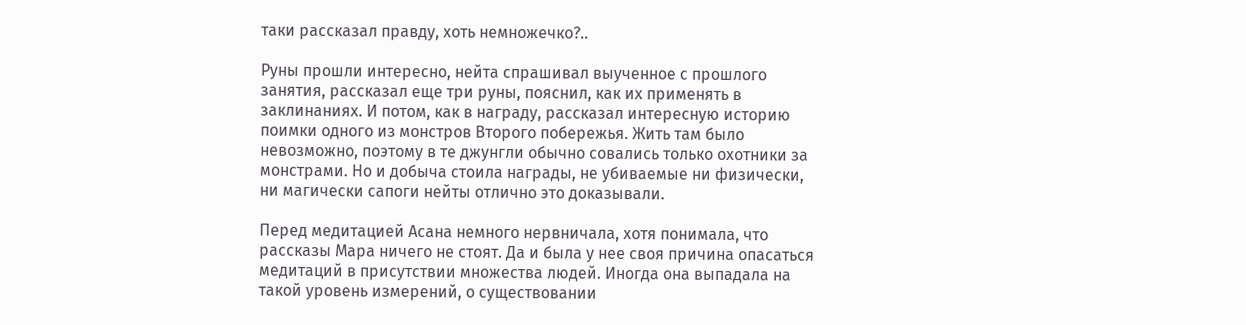таки рассказал правду, хоть немножечко?..

Руны прошли интересно, нейта спрашивал выученное с прошлого занятия, рассказал еще три руны, пояснил, как их применять в заклинаниях. И потом, как в награду, рассказал интересную историю поимки одного из монстров Второго побережья. Жить там было невозможно, поэтому в те джунгли обычно совались только охотники за монстрами. Но и добыча стоила награды, не убиваемые ни физически, ни магически сапоги нейты отлично это доказывали.

Перед медитацией Асана немного нервничала, хотя понимала, что рассказы Мара ничего не стоят. Да и была у нее своя причина опасаться медитаций в присутствии множества людей. Иногда она выпадала на такой уровень измерений, о существовании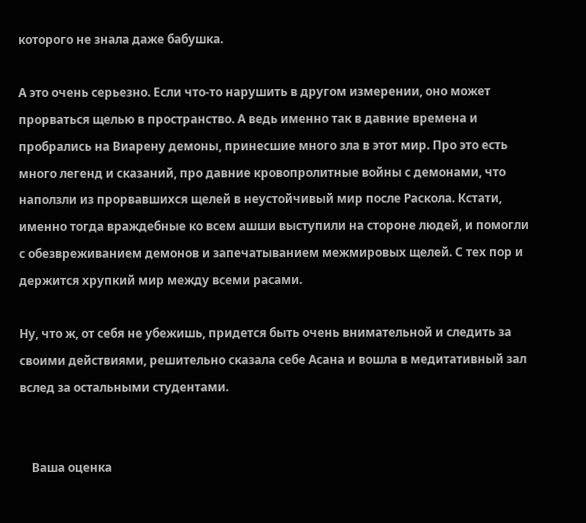которого не знала даже бабушка.

А это очень серьезно. Если что-то нарушить в другом измерении, оно может прорваться щелью в пространство. А ведь именно так в давние времена и пробрались на Виарену демоны, принесшие много зла в этот мир. Про это есть много легенд и сказаний, про давние кровопролитные войны с демонами, что наползли из прорвавшихся щелей в неустойчивый мир после Раскола. Кстати, именно тогда враждебные ко всем ашши выступили на стороне людей, и помогли с обезвреживанием демонов и запечатыванием межмировых щелей. С тех пор и держится хрупкий мир между всеми расами.

Ну, что ж, от себя не убежишь, придется быть очень внимательной и следить за своими действиями, решительно сказала себе Асана и вошла в медитативный зал вслед за остальными студентами.


    Ваша оценка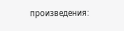произведения: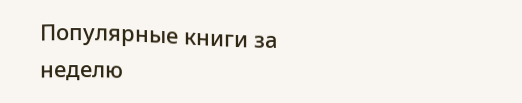Популярные книги за неделю